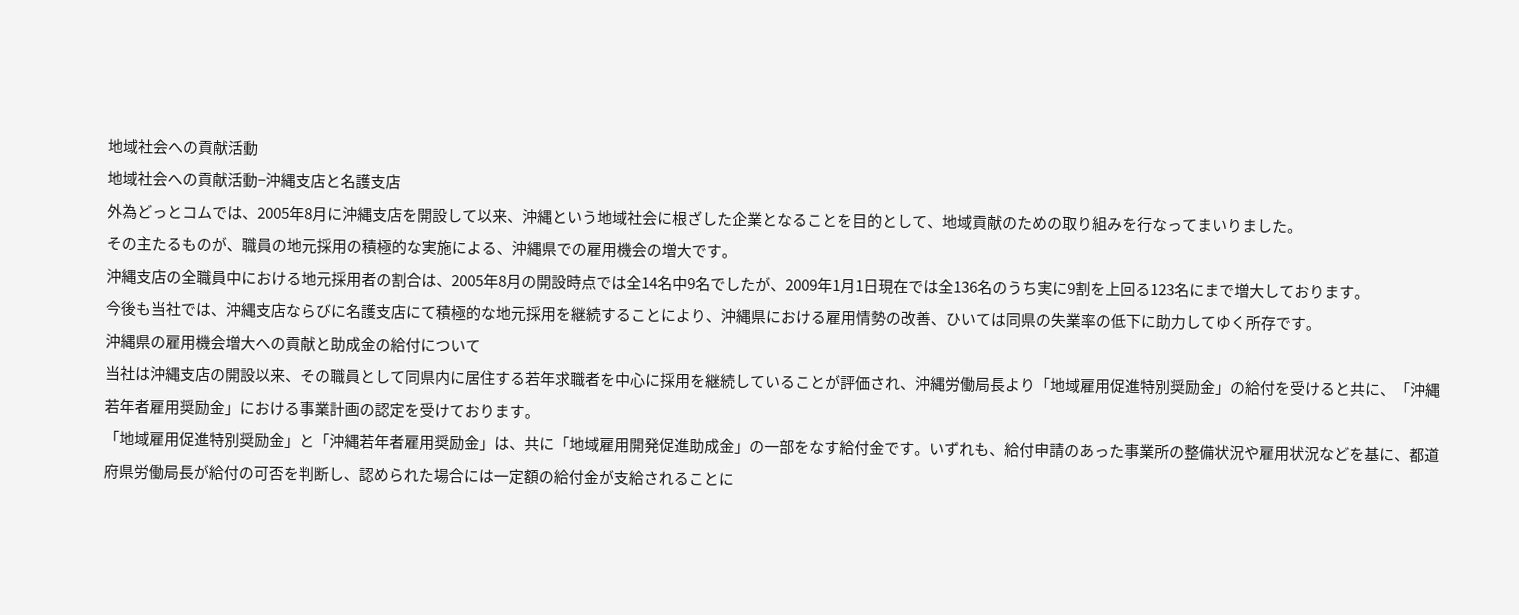地域社会への貢献活動
地域社会への貢献活動−沖縄支店と名護支店
外為どっとコムでは、2005年8月に沖縄支店を開設して以来、沖縄という地域社会に根ざした企業となることを目的として、地域貢献のための取り組みを行なってまいりました。
その主たるものが、職員の地元採用の積極的な実施による、沖縄県での雇用機会の増大です。
沖縄支店の全職員中における地元採用者の割合は、2005年8月の開設時点では全14名中9名でしたが、2009年1月1日現在では全136名のうち実に9割を上回る123名にまで増大しております。
今後も当社では、沖縄支店ならびに名護支店にて積極的な地元採用を継続することにより、沖縄県における雇用情勢の改善、ひいては同県の失業率の低下に助力してゆく所存です。
沖縄県の雇用機会増大への貢献と助成金の給付について
当社は沖縄支店の開設以来、その職員として同県内に居住する若年求職者を中心に採用を継続していることが評価され、沖縄労働局長より「地域雇用促進特別奨励金」の給付を受けると共に、「沖縄若年者雇用奨励金」における事業計画の認定を受けております。
「地域雇用促進特別奨励金」と「沖縄若年者雇用奨励金」は、共に「地域雇用開発促進助成金」の一部をなす給付金です。いずれも、給付申請のあった事業所の整備状況や雇用状況などを基に、都道府県労働局長が給付の可否を判断し、認められた場合には一定額の給付金が支給されることに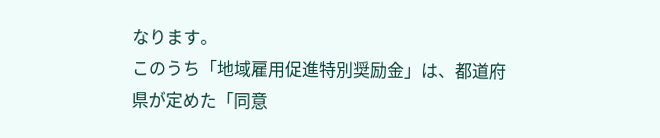なります。
このうち「地域雇用促進特別奨励金」は、都道府県が定めた「同意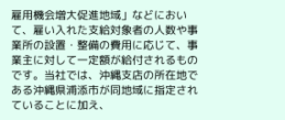雇用機会増大促進地域」などにおいて、雇い入れた支給対象者の人数や事業所の設置・整備の費用に応じて、事業主に対して一定額が給付されるものです。当社では、沖縄支店の所在地である沖縄県浦添市が同地域に指定されていることに加え、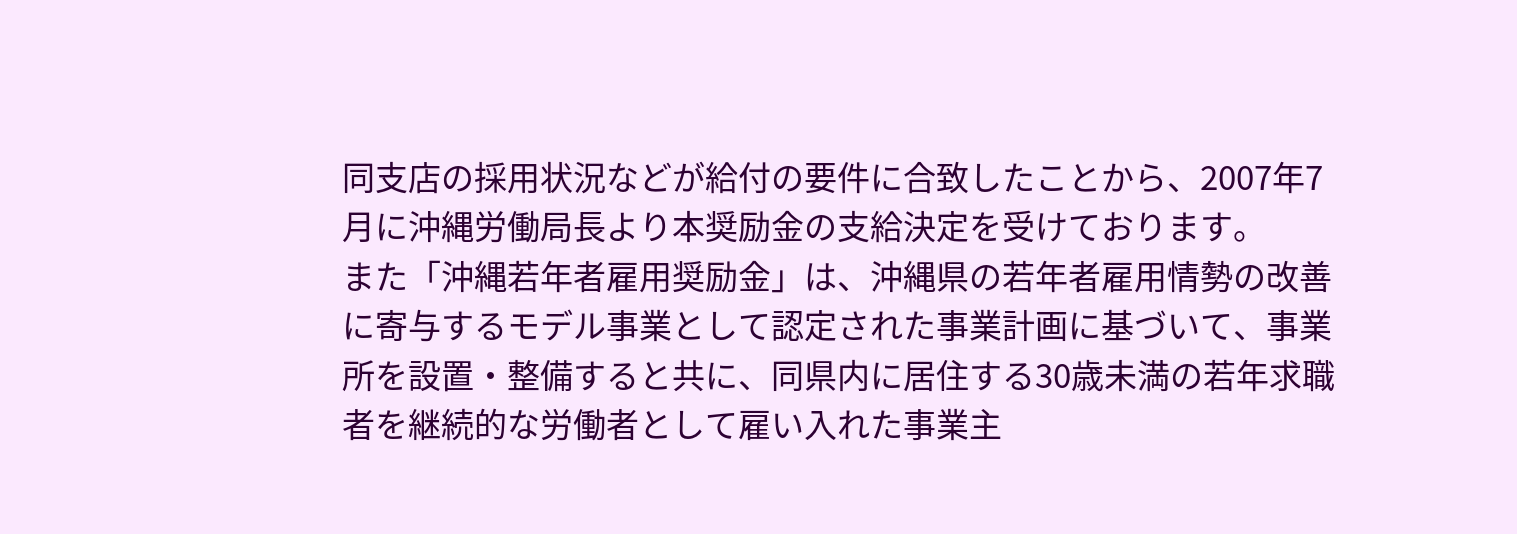同支店の採用状況などが給付の要件に合致したことから、2007年7月に沖縄労働局長より本奨励金の支給決定を受けております。
また「沖縄若年者雇用奨励金」は、沖縄県の若年者雇用情勢の改善に寄与するモデル事業として認定された事業計画に基づいて、事業所を設置・整備すると共に、同県内に居住する30歳未満の若年求職者を継続的な労働者として雇い入れた事業主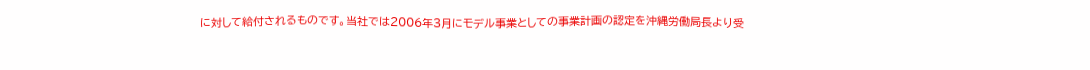に対して給付されるものです。当社では2006年3月にモデル事業としての事業計画の認定を沖縄労働局長より受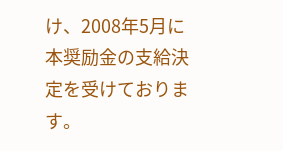け、2008年5月に本奨励金の支給決定を受けております。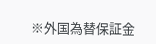※外国為替保証金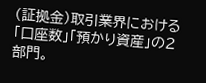(証拠金)取引業界における「口座数」「預かり資産」の2部門。